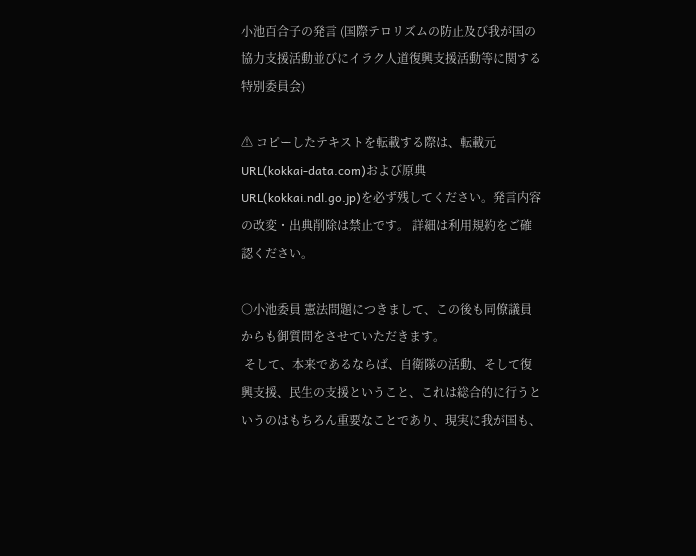小池百合子の発言 (国際テロリズムの防止及び我が国の協力支援活動並びにイラク人道復興支援活動等に関する特別委員会)

⚠ コピーしたテキストを転載する際は、転載元URL(kokkai-data.com)および原典URL(kokkai.ndl.go.jp)を必ず残してください。発言内容の改変・出典削除は禁止です。 詳細は利用規約をご確認ください。

○小池委員 憲法問題につきまして、この後も同僚議員からも御質問をさせていただきます。
 そして、本来であるならば、自衛隊の活動、そして復興支援、民生の支援ということ、これは総合的に行うというのはもちろん重要なことであり、現実に我が国も、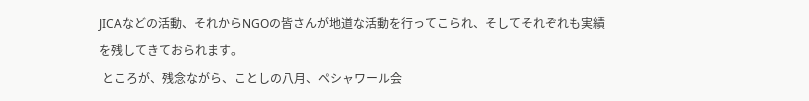JICAなどの活動、それからNGOの皆さんが地道な活動を行ってこられ、そしてそれぞれも実績を残してきておられます。
 ところが、残念ながら、ことしの八月、ペシャワール会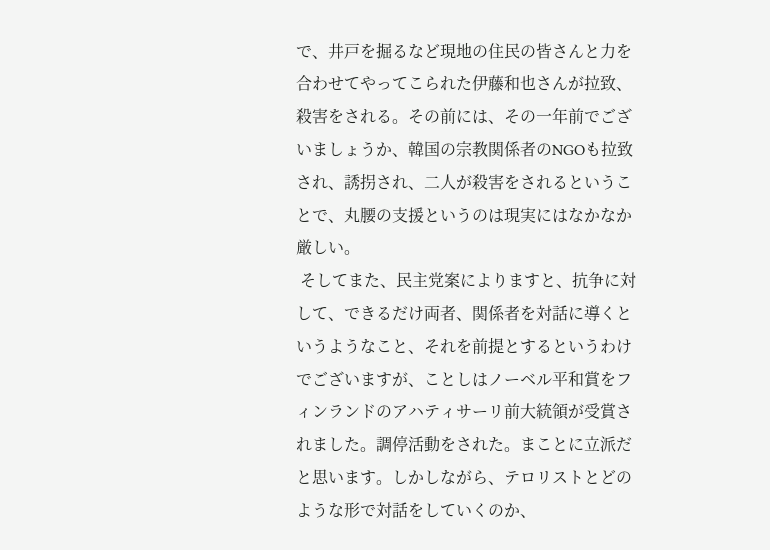で、井戸を掘るなど現地の住民の皆さんと力を合わせてやってこられた伊藤和也さんが拉致、殺害をされる。その前には、その一年前でございましょうか、韓国の宗教関係者のNGOも拉致され、誘拐され、二人が殺害をされるということで、丸腰の支援というのは現実にはなかなか厳しい。
 そしてまた、民主党案によりますと、抗争に対して、できるだけ両者、関係者を対話に導くというようなこと、それを前提とするというわけでございますが、ことしはノーベル平和賞をフィンランドのアハティサーリ前大統領が受賞されました。調停活動をされた。まことに立派だと思います。しかしながら、テロリストとどのような形で対話をしていくのか、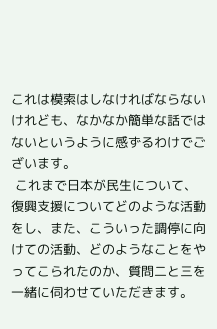これは模索はしなければならないけれども、なかなか簡単な話ではないというように感ずるわけでございます。
 これまで日本が民生について、復興支援についてどのような活動をし、また、こういった調停に向けての活動、どのようなことをやってこられたのか、質問二と三を一緒に伺わせていただきます。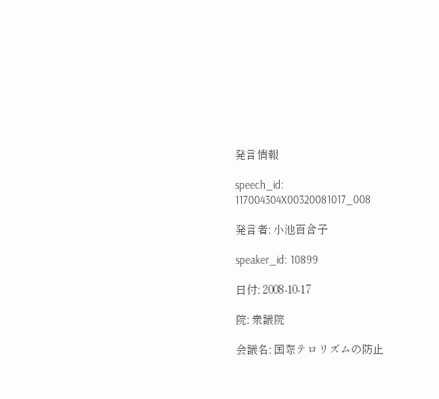発言情報

speech_id: 117004304X00320081017_008

発言者: 小池百合子

speaker_id: 10899

日付: 2008-10-17

院: 衆議院

会議名: 国際テロリズムの防止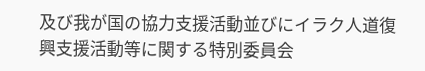及び我が国の協力支援活動並びにイラク人道復興支援活動等に関する特別委員会